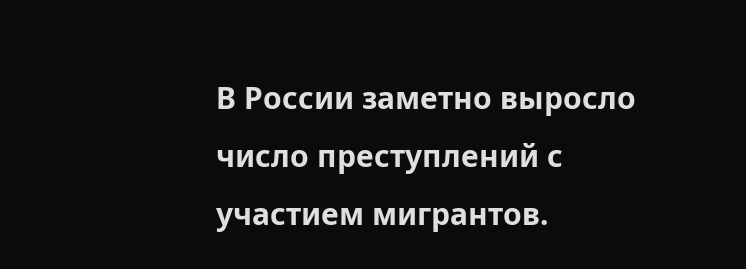В России заметно выросло число преступлений с участием мигрантов.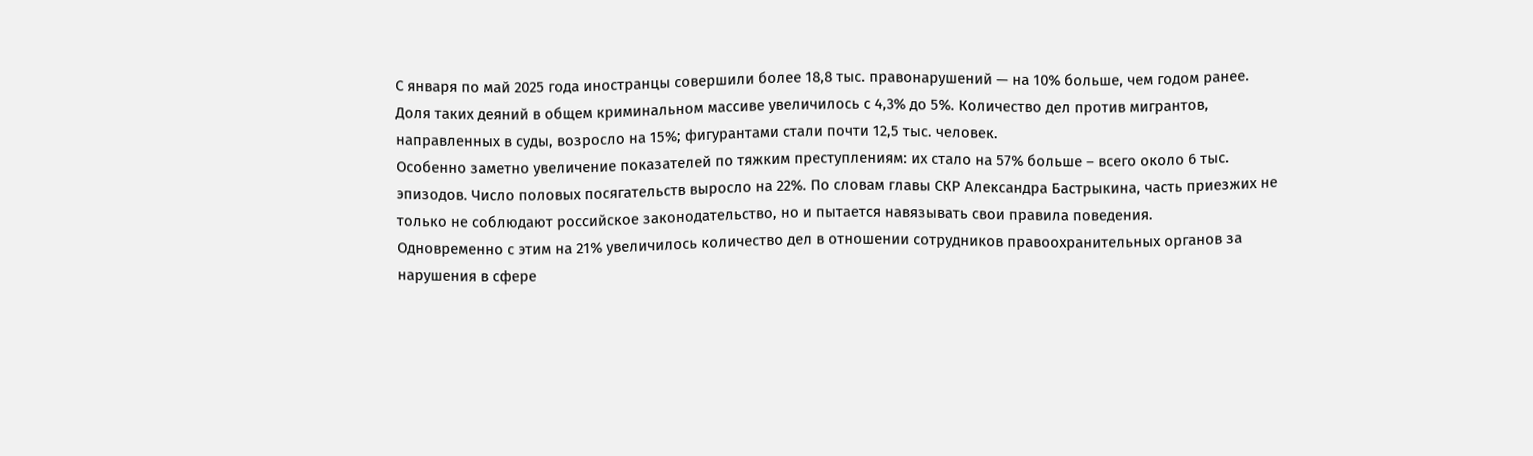С января по май 2025 года иностранцы совершили более 18,8 тыс. правонарушений — на 10% больше, чем годом ранее. Доля таких деяний в общем криминальном массиве увеличилось с 4,3% до 5%. Количество дел против мигрантов, направленных в суды, возросло на 15%; фигурантами стали почти 12,5 тыс. человек.
Особенно заметно увеличение показателей по тяжким преступлениям: их стало на 57% больше – всего около 6 тыс. эпизодов. Число половых посягательств выросло на 22%. По словам главы СКР Александра Бастрыкина, часть приезжих не только не соблюдают российское законодательство, но и пытается навязывать свои правила поведения.
Одновременно с этим на 21% увеличилось количество дел в отношении сотрудников правоохранительных органов за нарушения в сфере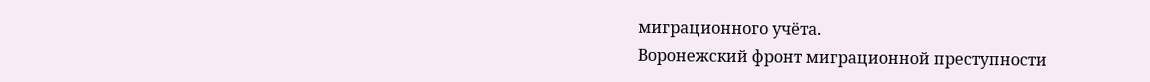миграционного учёта.
Воронежский фронт миграционной преступности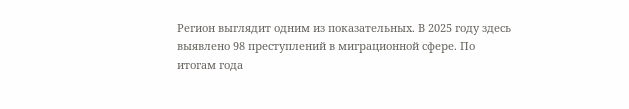Регион выглядит одним из показательных. В 2025 году здесь выявлено 98 преступлений в миграционной сфере. По итогам года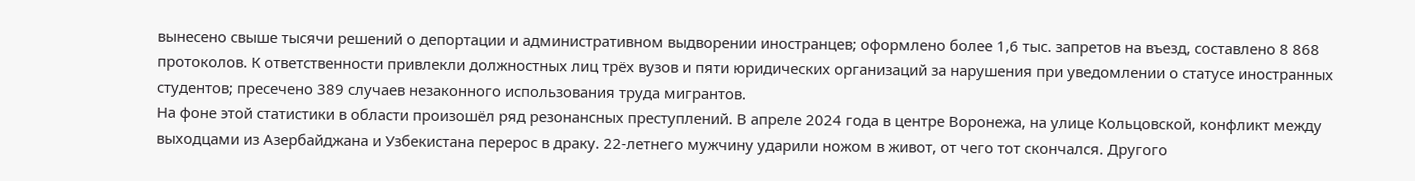вынесено свыше тысячи решений о депортации и административном выдворении иностранцев; оформлено более 1,6 тыс. запретов на въезд, составлено 8 868 протоколов. К ответственности привлекли должностных лиц трёх вузов и пяти юридических организаций за нарушения при уведомлении о статусе иностранных студентов; пресечено 389 случаев незаконного использования труда мигрантов.
На фоне этой статистики в области произошёл ряд резонансных преступлений. В апреле 2024 года в центре Воронежа, на улице Кольцовской, конфликт между выходцами из Азербайджана и Узбекистана перерос в драку. 22-летнего мужчину ударили ножом в живот, от чего тот скончался. Другого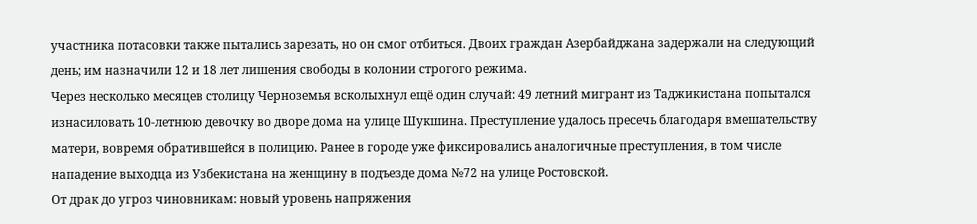участника потасовки также пытались зарезать, но он смог отбиться. Двоих граждан Азербайджана задержали на следующий день; им назначили 12 и 18 лет лишения свободы в колонии строгого режима.
Через несколько месяцев столицу Черноземья всколыхнул ещё один случай: 49 летний мигрант из Таджикистана попытался изнасиловать 10-летнюю девочку во дворе дома на улице Шукшина. Преступление удалось пресечь благодаря вмешательству матери, вовремя обратившейся в полицию. Ранее в городе уже фиксировались аналогичные преступления, в том числе нападение выходца из Узбекистана на женщину в подъезде дома №72 на улице Ростовской.
От драк до угроз чиновникам: новый уровень напряжения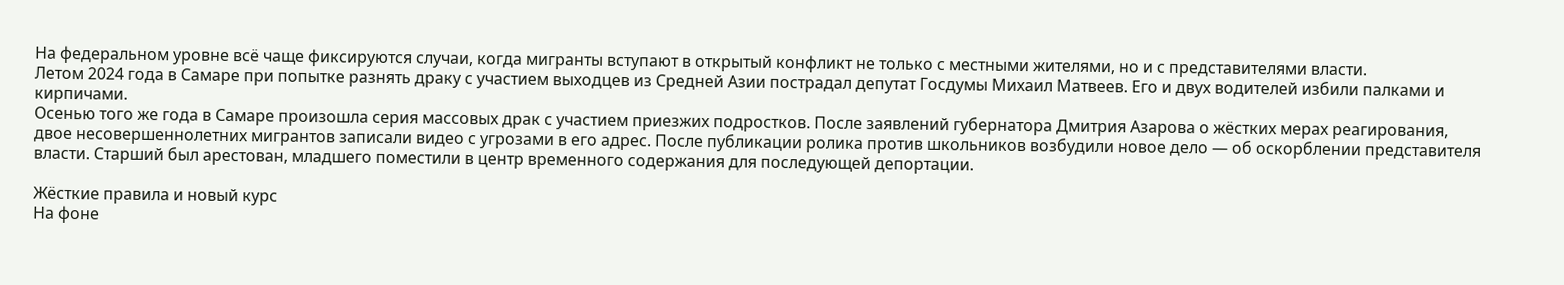На федеральном уровне всё чаще фиксируются случаи, когда мигранты вступают в открытый конфликт не только с местными жителями, но и с представителями власти.
Летом 2024 года в Самаре при попытке разнять драку с участием выходцев из Средней Азии пострадал депутат Госдумы Михаил Матвеев. Его и двух водителей избили палками и кирпичами.
Осенью того же года в Самаре произошла серия массовых драк с участием приезжих подростков. После заявлений губернатора Дмитрия Азарова о жёстких мерах реагирования, двое несовершеннолетних мигрантов записали видео с угрозами в его адрес. После публикации ролика против школьников возбудили новое дело — об оскорблении представителя власти. Старший был арестован, младшего поместили в центр временного содержания для последующей депортации.

Жёсткие правила и новый курс
На фоне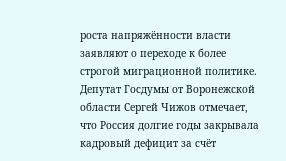роста напряжённости власти заявляют о переходе к более строгой миграционной политике. Депутат Госдумы от Воронежской области Сергей Чижов отмечает, что Россия долгие годы закрывала кадровый дефицит за счёт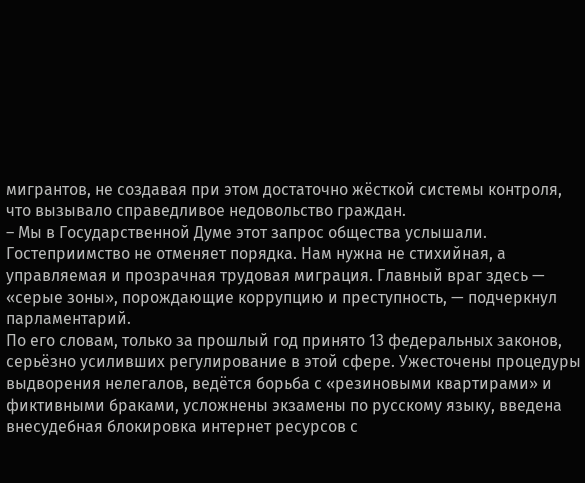мигрантов, не создавая при этом достаточно жёсткой системы контроля, что вызывало справедливое недовольство граждан.
– Мы в Государственной Думе этот запрос общества услышали. Гостеприимство не отменяет порядка. Нам нужна не стихийная, а управляемая и прозрачная трудовая миграция. Главный враг здесь — «серые зоны», порождающие коррупцию и преступность, — подчеркнул парламентарий.
По его словам, только за прошлый год принято 13 федеральных законов, серьёзно усиливших регулирование в этой сфере. Ужесточены процедуры выдворения нелегалов, ведётся борьба с «резиновыми квартирами» и фиктивными браками, усложнены экзамены по русскому языку, введена внесудебная блокировка интернет ресурсов с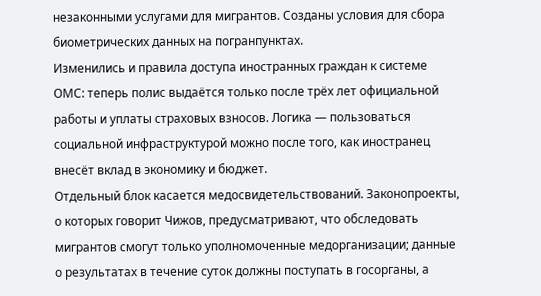незаконными услугами для мигрантов. Созданы условия для сбора биометрических данных на погранпунктах.
Изменились и правила доступа иностранных граждан к системе ОМС: теперь полис выдаётся только после трёх лет официальной работы и уплаты страховых взносов. Логика — пользоваться социальной инфраструктурой можно после того, как иностранец внесёт вклад в экономику и бюджет.
Отдельный блок касается медосвидетельствований. Законопроекты, о которых говорит Чижов, предусматривают, что обследовать мигрантов смогут только уполномоченные медорганизации; данные о результатах в течение суток должны поступать в госорганы, а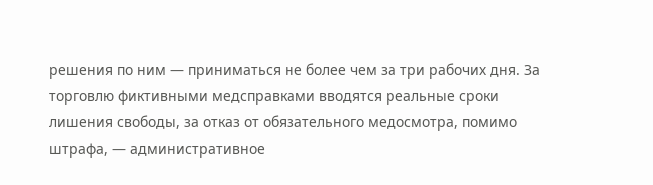решения по ним — приниматься не более чем за три рабочих дня. За торговлю фиктивными медсправками вводятся реальные сроки лишения свободы, за отказ от обязательного медосмотра, помимо штрафа, — административное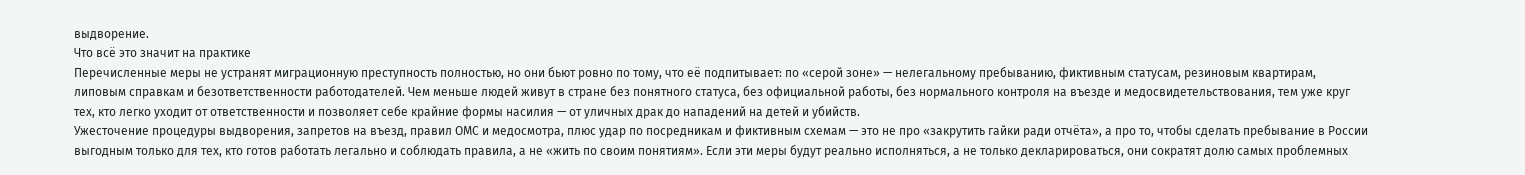выдворение.
Что всё это значит на практике
Перечисленные меры не устранят миграционную преступность полностью, но они бьют ровно по тому, что её подпитывает: по «серой зоне» — нелегальному пребыванию, фиктивным статусам, резиновым квартирам, липовым справкам и безответственности работодателей. Чем меньше людей живут в стране без понятного статуса, без официальной работы, без нормального контроля на въезде и медосвидетельствования, тем уже круг тех, кто легко уходит от ответственности и позволяет себе крайние формы насилия — от уличных драк до нападений на детей и убийств.
Ужесточение процедуры выдворения, запретов на въезд, правил ОМС и медосмотра, плюс удар по посредникам и фиктивным схемам — это не про «закрутить гайки ради отчёта», а про то, чтобы сделать пребывание в России выгодным только для тех, кто готов работать легально и соблюдать правила, а не «жить по своим понятиям». Если эти меры будут реально исполняться, а не только декларироваться, они сократят долю самых проблемных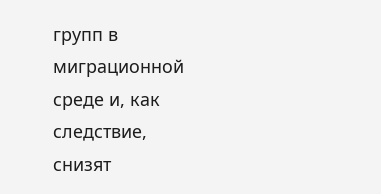групп в миграционной среде и, как следствие, снизят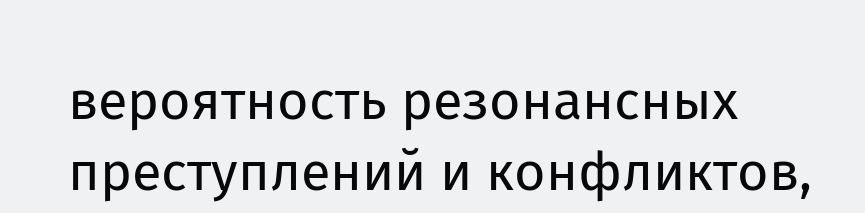вероятность резонансных преступлений и конфликтов,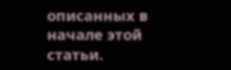описанных в начале этой статьи.